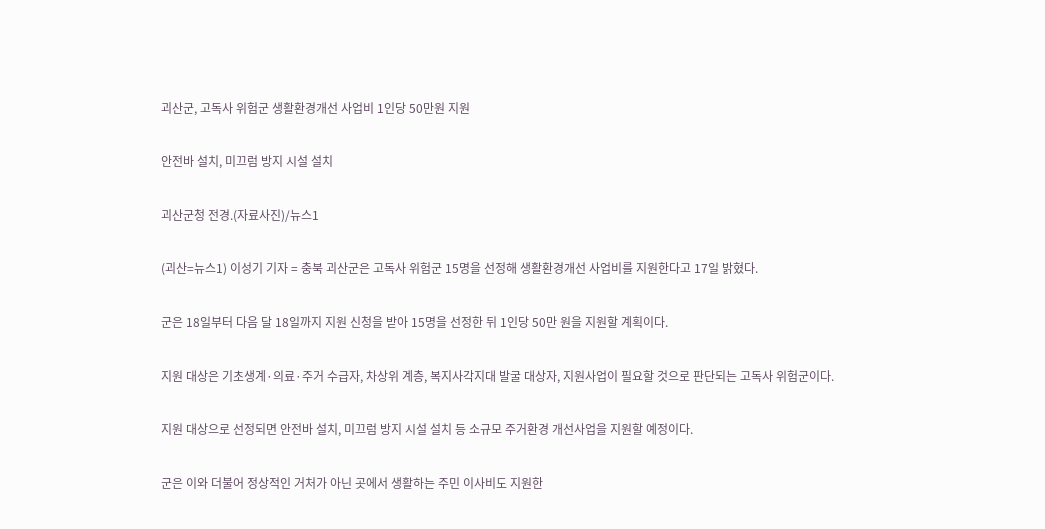괴산군, 고독사 위험군 생활환경개선 사업비 1인당 50만원 지원

안전바 설치, 미끄럼 방지 시설 설치

괴산군청 전경.(자료사진)/뉴스1

(괴산=뉴스1) 이성기 기자 = 충북 괴산군은 고독사 위험군 15명을 선정해 생활환경개선 사업비를 지원한다고 17일 밝혔다.

군은 18일부터 다음 달 18일까지 지원 신청을 받아 15명을 선정한 뒤 1인당 50만 원을 지원할 계획이다.

지원 대상은 기초생계·의료·주거 수급자, 차상위 계층, 복지사각지대 발굴 대상자, 지원사업이 필요할 것으로 판단되는 고독사 위험군이다.

지원 대상으로 선정되면 안전바 설치, 미끄럼 방지 시설 설치 등 소규모 주거환경 개선사업을 지원할 예정이다.

군은 이와 더불어 정상적인 거처가 아닌 곳에서 생활하는 주민 이사비도 지원한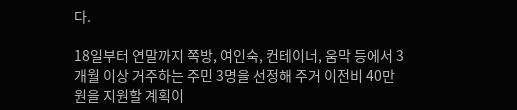다.

18일부터 연말까지 쪽방, 여인숙, 컨테이너, 움막 등에서 3개월 이상 거주하는 주민 3명을 선정해 주거 이전비 40만 원을 지원할 계획이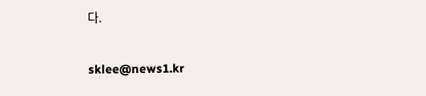다.

sklee@news1.kr